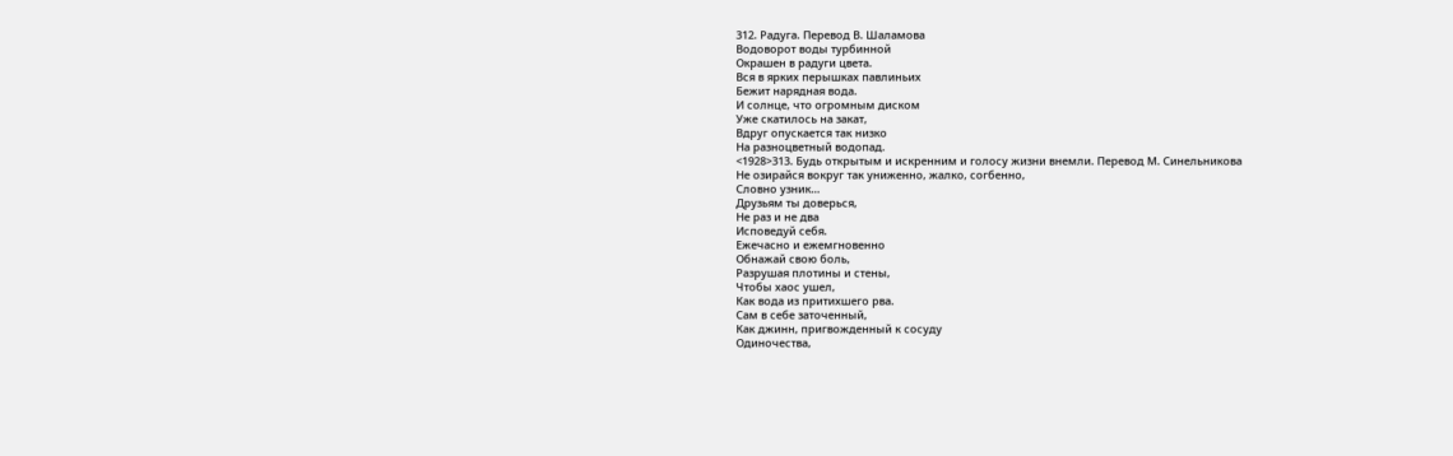312. Радуга. Перевод В. Шаламова
Водоворот воды турбинной
Окрашен в радуги цвета.
Вся в ярких перышках павлиньих
Бежит нарядная вода.
И солнце, что огромным диском
Уже скатилось на закат,
Вдруг опускается так низко
На разноцветный водопад.
<1928>313. Будь открытым и искренним и голосу жизни внемли. Перевод М. Синельникова
Не озирайся вокруг так униженно, жалко, согбенно,
Словно узник…
Друзьям ты доверься,
Не раз и не два
Исповедуй себя.
Ежечасно и ежемгновенно
Обнажай свою боль,
Разрушая плотины и стены,
Чтобы хаос ушел,
Как вода из притихшего рва.
Сам в себе заточенный,
Как джинн, пригвожденный к сосуду
Одиночества,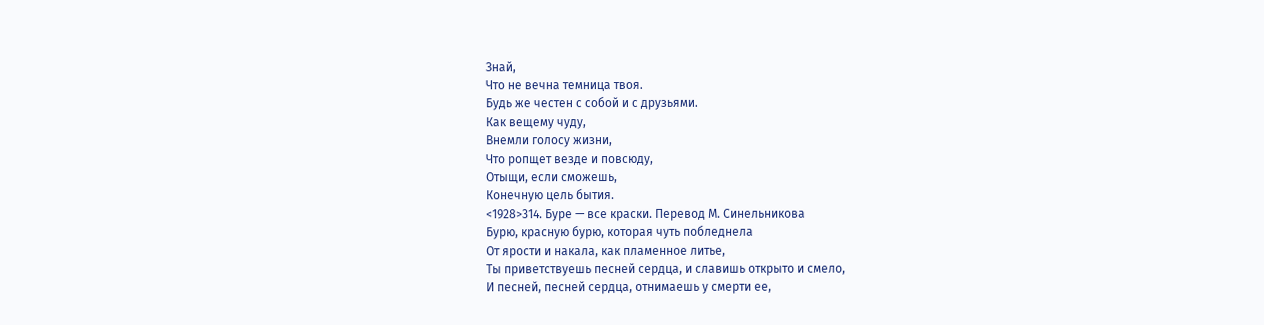Знай,
Что не вечна темница твоя.
Будь же честен с собой и с друзьями.
Как вещему чуду,
Внемли голосу жизни,
Что ропщет везде и повсюду,
Отыщи, если сможешь,
Конечную цель бытия.
<1928>314. Буре — все краски. Перевод М. Синельникова
Бурю, красную бурю, которая чуть побледнела
От ярости и накала, как пламенное литье,
Ты приветствуешь песней сердца, и славишь открыто и смело,
И песней, песней сердца, отнимаешь у смерти ее,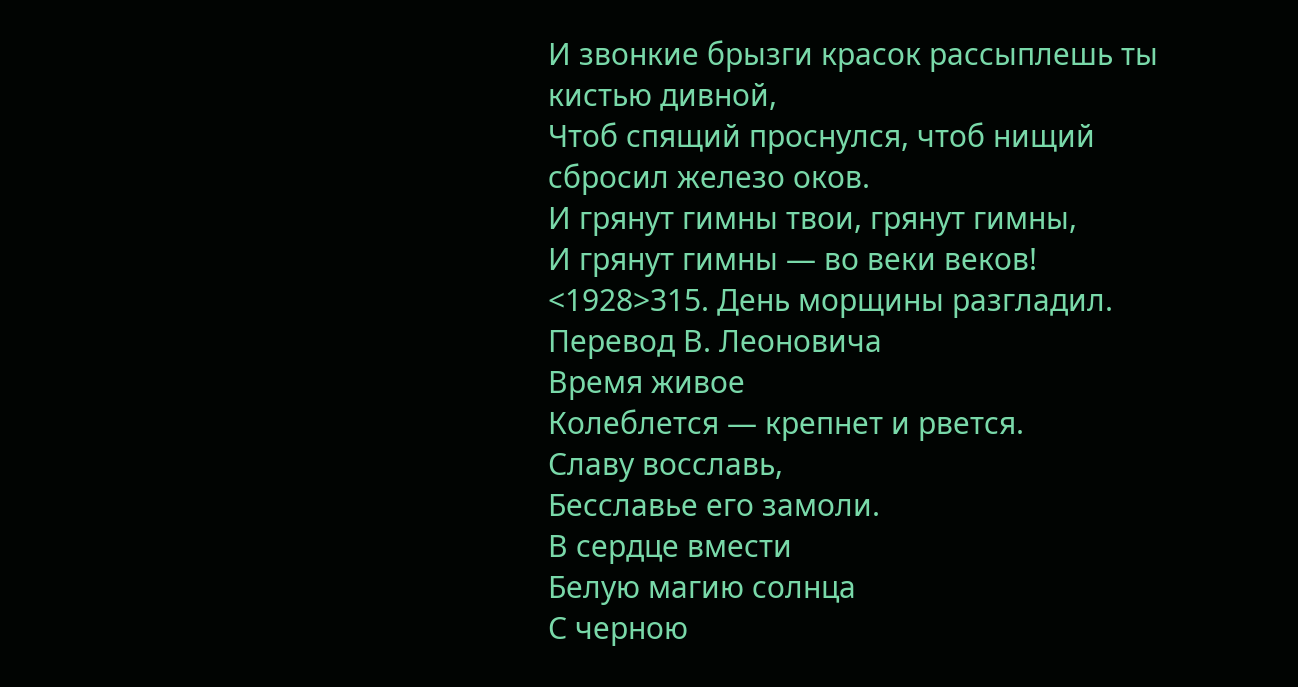И звонкие брызги красок рассыплешь ты кистью дивной,
Чтоб спящий проснулся, чтоб нищий сбросил железо оков.
И грянут гимны твои, грянут гимны,
И грянут гимны — во веки веков!
<1928>315. День морщины разгладил. Перевод В. Леоновича
Время живое
Колеблется — крепнет и рвется.
Славу восславь,
Бесславье его замоли.
В сердце вмести
Белую магию солнца
С черною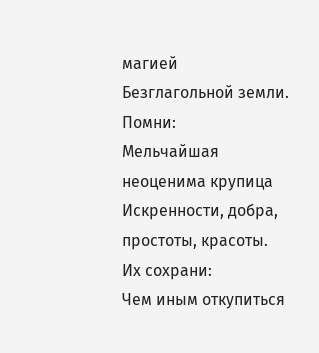магией
Безглагольной земли.
Помни:
Мельчайшая неоценима крупица
Искренности, добра, простоты, красоты.
Их сохрани:
Чем иным откупиться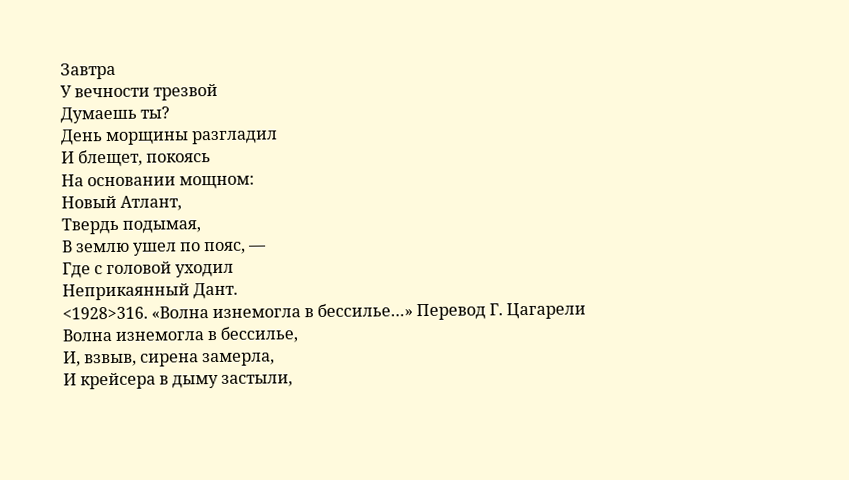Завтра
У вечности трезвой
Думаешь ты?
День морщины разгладил
И блещет, покоясь
На основании мощном:
Новый Атлант,
Твердь подымая,
В землю ушел по пояс, —
Где с головой уходил
Неприкаянный Дант.
<1928>316. «Волна изнемогла в бессилье…» Перевод Г. Цагарели
Волна изнемогла в бессилье,
И, взвыв, сирена замерла,
И крейсера в дыму застыли,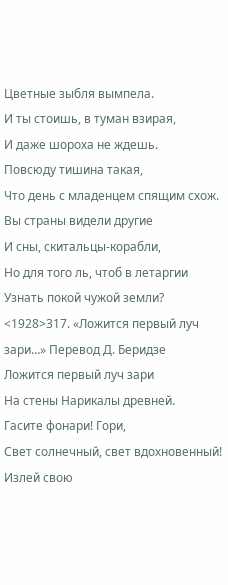Цветные зыбля вымпела.
И ты стоишь, в туман взирая,
И даже шороха не ждешь.
Повсюду тишина такая,
Что день с младенцем спящим схож.
Вы страны видели другие
И сны, скитальцы-корабли,
Но для того ль, чтоб в летаргии
Узнать покой чужой земли?
<1928>317. «Ложится первый луч зари…» Перевод Д. Беридзе
Ложится первый луч зари
На стены Нарикалы древней.
Гасите фонари! Гори,
Свет солнечный, свет вдохновенный!
Излей свою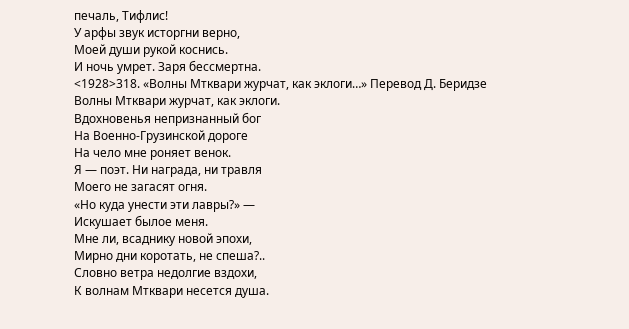печаль, Тифлис!
У арфы звук исторгни верно,
Моей души рукой коснись.
И ночь умрет. Заря бессмертна.
<1928>318. «Волны Мтквари журчат, как эклоги…» Перевод Д. Беридзе
Волны Мтквари журчат, как эклоги.
Вдохновенья непризнанный бог
На Военно-Грузинской дороге
На чело мне роняет венок.
Я — поэт. Ни награда, ни травля
Моего не загасят огня.
«Но куда унести эти лавры?» —
Искушает былое меня.
Мне ли, всаднику новой эпохи,
Мирно дни коротать, не спеша?..
Словно ветра недолгие вздохи,
К волнам Мтквари несется душа.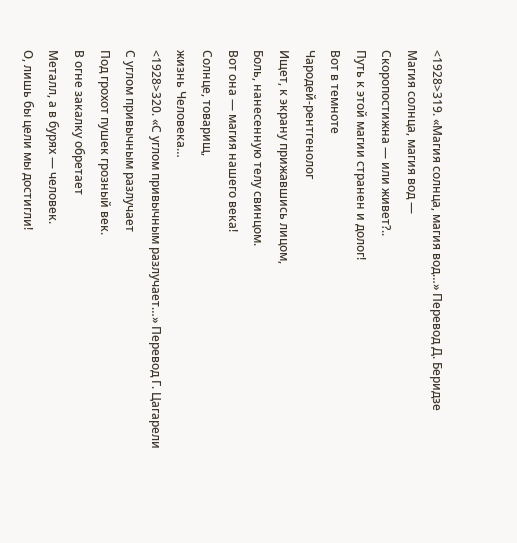<1928>319. «Магия солнца, магия вод…» Перевод Д. Беридзе
Магия солнца, магия вод —
Скоропостижна — или живет?..
Путь к этой магии странен и долог!
Вот в темноте
Чародей-рентгенолог
Ищет, к экрану прижавшись лицом,
Боль, нанесенную телу свинцом.
Вот она — магия нашего века!
Солнце, товарищ,
жизнь Человека…
<1928>320. «С углом привычным разлучает…» Перевод Г. Цагарели
С углом привычным разлучает
Под грохот пушек грозный век.
В огне закалку обретает
Металл, а в бурях — человек.
О, лишь бы цели мы достигли!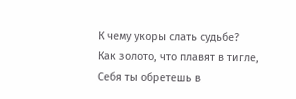К чему укоры слать судьбе?
Как золото, что плавят в тигле,
Себя ты обретешь в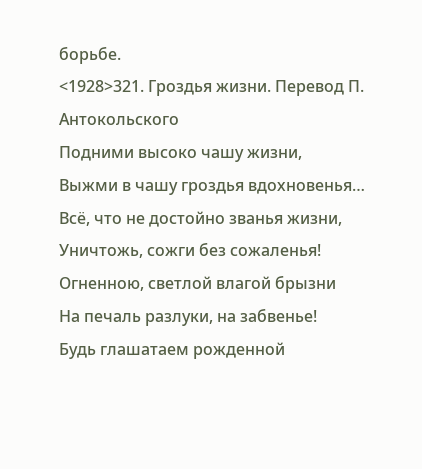борьбе.
<1928>321. Гроздья жизни. Перевод П. Антокольского
Подними высоко чашу жизни,
Выжми в чашу гроздья вдохновенья…
Всё, что не достойно званья жизни,
Уничтожь, сожги без сожаленья!
Огненною, светлой влагой брызни
На печаль разлуки, на забвенье!
Будь глашатаем рожденной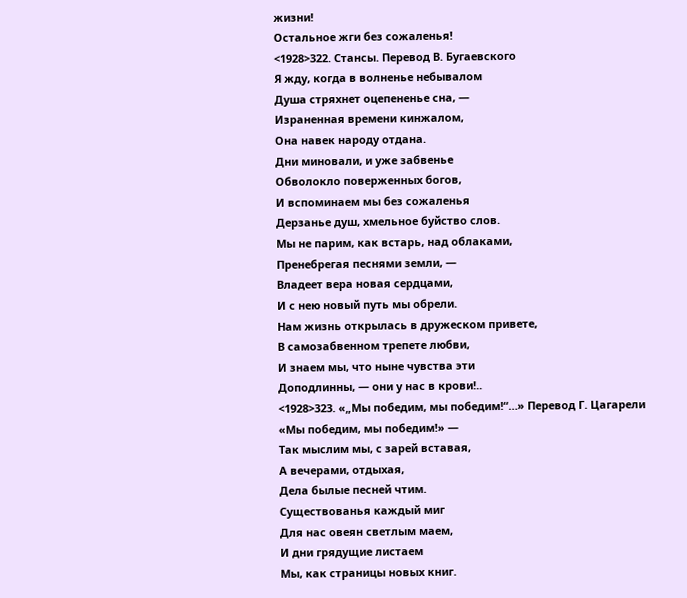жизни!
Остальное жги без сожаленья!
<1928>322. Стансы. Перевод В. Бугаевского
Я жду, когда в волненье небывалом
Душа стряхнет оцепененье сна, —
Израненная времени кинжалом,
Она навек народу отдана.
Дни миновали, и уже забвенье
Обволокло поверженных богов,
И вспоминаем мы без сожаленья
Дерзанье душ, хмельное буйство слов.
Мы не парим, как встарь, над облаками,
Пренебрегая песнями земли, —
Владеет вера новая сердцами,
И с нею новый путь мы обрели.
Нам жизнь открылась в дружеском привете,
В самозабвенном трепете любви,
И знаем мы, что ныне чувства эти
Доподлинны, — они у нас в крови!..
<1928>323. «„Мы победим, мы победим!“…» Перевод Г. Цагарели
«Мы победим, мы победим!» —
Так мыслим мы, с зарей вставая,
А вечерами, отдыхая,
Дела былые песней чтим.
Существованья каждый миг
Для нас овеян светлым маем,
И дни грядущие листаем
Мы, как страницы новых книг.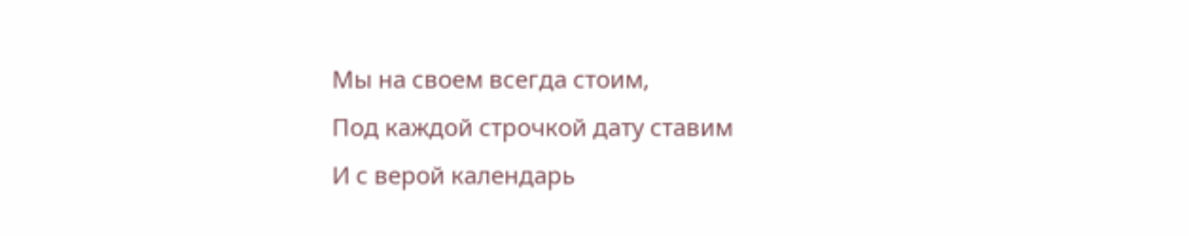Мы на своем всегда стоим,
Под каждой строчкой дату ставим
И с верой календарь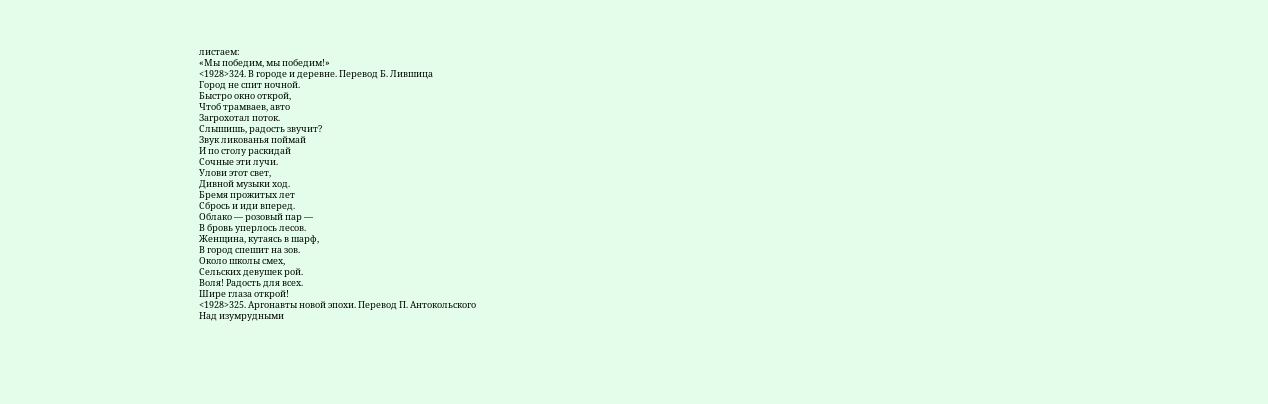листаем:
«Мы победим, мы победим!»
<1928>324. В городе и деревне. Перевод Б. Лившица
Город не спит ночной.
Быстро окно открой,
Чтоб трамваев, авто
Загрохотал поток.
Слышишь, радость звучит?
Звук ликованья поймай
И по столу раскидай
Сочные эти лучи.
Улови этот свет,
Дивной музыки ход.
Бремя прожитых лет
Сбрось и иди вперед.
Облако — розовый пар —
В бровь уперлось лесов.
Женщина, кутаясь в шарф,
В город спешит на зов.
Около школы смех,
Сельских девушек рой.
Воля! Радость для всех.
Шире глаза открой!
<1928>325. Аргонавты новой эпохи. Перевод П. Антокольского
Над изумрудными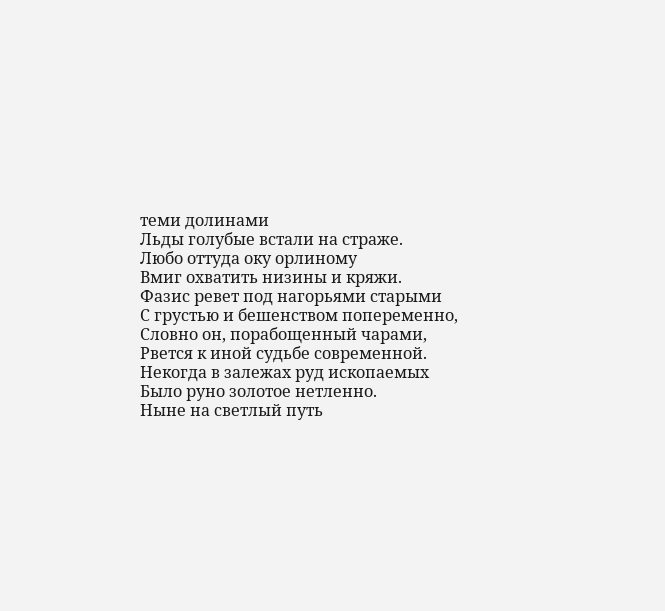теми долинами
Льды голубые встали на страже.
Любо оттуда оку орлиному
Вмиг охватить низины и кряжи.
Фазис ревет под нагорьями старыми
С грустью и бешенством попеременно,
Словно он, порабощенный чарами,
Рвется к иной судьбе современной.
Некогда в залежах руд ископаемых
Было руно золотое нетленно.
Ныне на светлый путь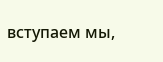вступаем мы,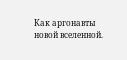Как аргонавты новой вселенной.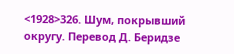<1928>326. Шум, покрывший округу. Перевод Д. Беридзе